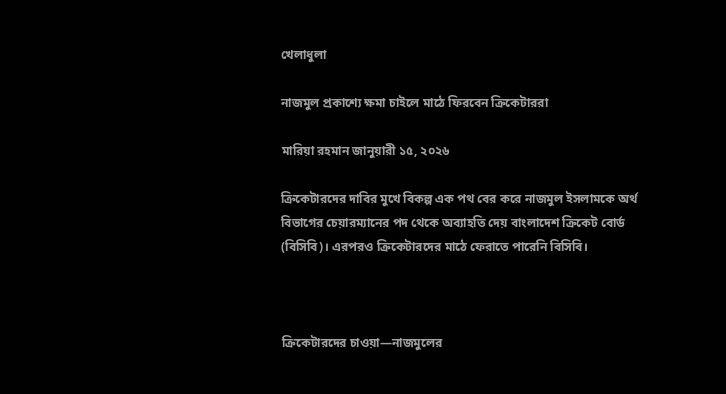খেলাধুলা

নাজমুল প্রকাশ্যে ক্ষমা চাইলে মাঠে ফিরবেন ক্রিকেটাররা

মারিয়া রহমান জানুয়ারী ১৫, ২০২৬

ক্রিকেটারদের দাবির মুখে বিকল্প এক পথ বের করে নাজমুল ইসলামকে অর্থ বিভাগের চেয়ারম্যানের পদ থেকে অব্যাহতি দেয় বাংলাদেশ ক্রিকেট বোর্ড (বিসিবি)। এরপরও ক্রিকেটারদের মাঠে ফেরাতে পারেনি বিসিবি।



ক্রিকেটারদের চাওয়া—নাজমুলের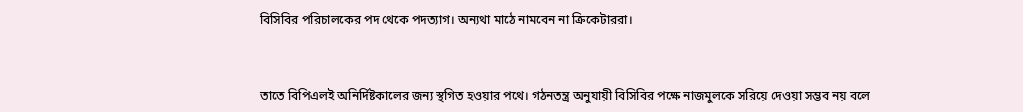বিসিবির পরিচালকের পদ থেকে পদত্যাগ। অন্যথা মাঠে নামবেন না ক্রিকেটাররা।



তাতে বিপিএলই অনির্দিষ্টকালের জন্য স্থগিত হওয়ার পথে। গঠনতন্ত্র অনুযায়ী বিসিবির পক্ষে নাজমুলকে সরিয়ে দেওয়া সম্ভব নয় বলে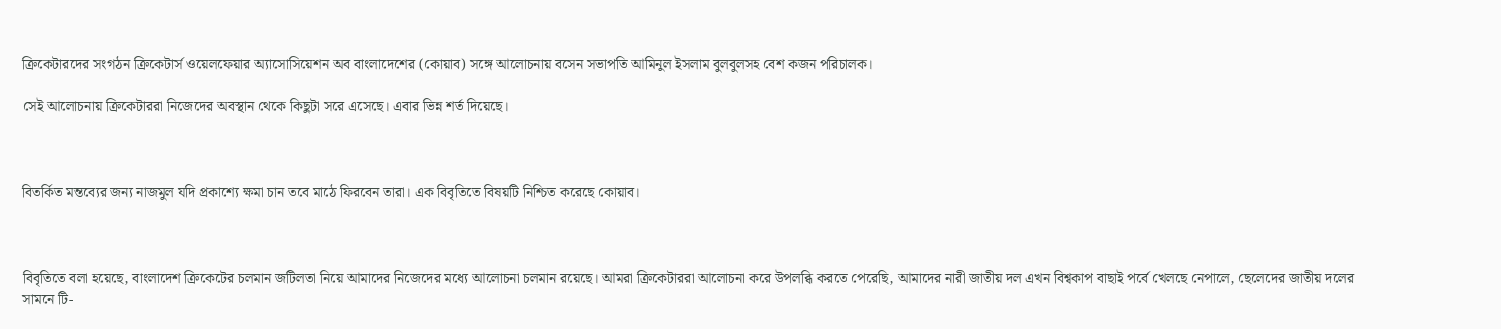ক্রিকেটারদের সংগঠন ক্রিকেটার্স ওয়েলফেয়ার অ্যাসোসিয়েশন অব বাংলাদেশের (কোয়াব) সঙ্গে আলোচনায় বসেন সভাপতি আমিনুল ইসলাম বুলবুলসহ বেশ কজন পরিচালক।

সেই আলোচনায় ক্রিকেটাররা নিজেদের অবস্থান থেকে কিছুটা সরে এসেছে। এবার ভিন্ন শর্ত দিয়েছে।



বিতর্কিত মন্তব্যের জন্য নাজমুল যদি প্রকাশ্যে ক্ষমা চান তবে মাঠে ফিরবেন তারা। এক বিবৃতিতে বিষয়টি নিশ্চিত করেছে কোয়াব।



বিবৃতিতে বলা হয়েছে, বাংলাদেশ ক্রিকেটের চলমান জটিলতা নিয়ে আমাদের নিজেদের মধ্যে আলোচনা চলমান রয়েছে। আমরা ক্রিকেটাররা আলোচনা করে উপলব্ধি করতে পেরেছি, আমাদের নারী জাতীয় দল এখন বিশ্বকাপ বাছাই পর্বে খেলছে নেপালে, ছেলেদের জাতীয় দলের সামনে টি-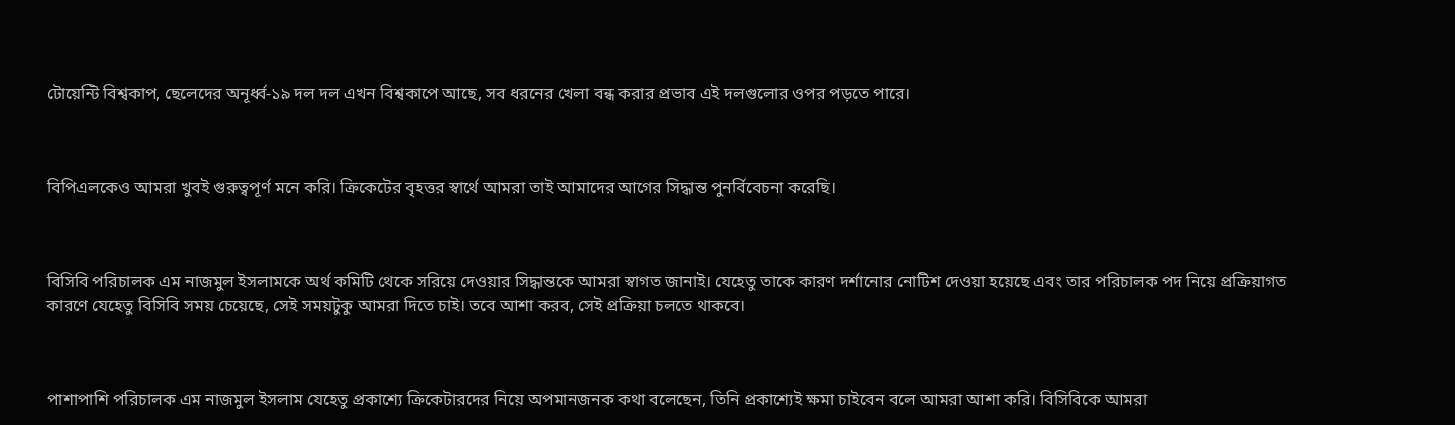টোয়েন্টি বিশ্বকাপ, ছেলেদের অনূর্ধ্ব-১৯ দল দল এখন বিশ্বকাপে আছে, সব ধরনের খেলা বন্ধ করার প্রভাব এই দলগুলোর ওপর পড়তে পারে।



বিপিএলকেও আমরা খুবই গুরুত্বপূর্ণ মনে করি। ক্রিকেটের বৃহত্তর স্বার্থে আমরা তাই আমাদের আগের সিদ্ধান্ত পুনর্বিবেচনা করেছি।



বিসিবি পরিচালক এম নাজমুল ইসলামকে অর্থ কমিটি থেকে সরিয়ে দেওয়ার সিদ্ধান্তকে আমরা স্বাগত জানাই। যেহেতু তাকে কারণ দর্শানোর নোটিশ দেওয়া হয়েছে এবং তার পরিচালক পদ নিয়ে প্রক্রিয়াগত কারণে যেহেতু বিসিবি সময় চেয়েছে, সেই সময়টুকু আমরা দিতে চাই। তবে আশা করব, সেই প্রক্রিয়া চলতে থাকবে।



পাশাপাশি পরিচালক এম নাজমুল ইসলাম যেহেতু প্রকাশ্যে ক্রিকেটারদের নিয়ে অপমানজনক কথা বলেছেন, তিনি প্রকাশ্যেই ক্ষমা চাইবেন বলে আমরা আশা করি। বিসিবিকে আমরা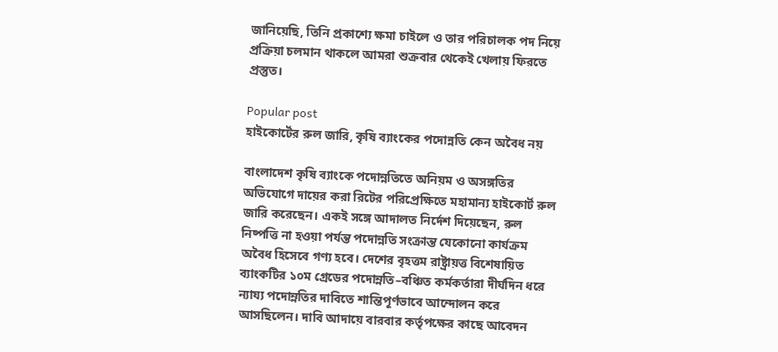জানিয়েছি, তিনি প্রকাশ্যে ক্ষমা চাইলে ও তার পরিচালক পদ নিয়ে প্রক্রিয়া চলমান থাকলে আমরা শুক্রবার থেকেই খেলায় ফিরতে প্রস্তুত।

Popular post
হাইকোর্টের রুল জারি, কৃষি ব্যাংকের পদোন্নতি কেন অবৈধ নয়

বাংলাদেশ কৃষি ব্যাংকে পদোন্নতিতে অনিয়ম ও অসঙ্গতির অভিযোগে দায়ের করা রিটের পরিপ্রেক্ষিতে মহামান্য হাইকোর্ট রুল জারি করেছেন। একই সঙ্গে আদালত নির্দেশ দিয়েছেন, রুল নিষ্পত্তি না হওয়া পর্যন্ত পদোন্নতি সংক্রান্ত যেকোনো কার্যক্রম অবৈধ হিসেবে গণ্য হবে। দেশের বৃহত্তম রাষ্ট্রায়ত্ত বিশেষায়িত ব্যাংকটির ১০ম গ্রেডের পদোন্নতি–বঞ্চিত কর্মকর্তারা দীর্ঘদিন ধরে ন্যায্য পদোন্নতির দাবিতে শান্তিপূর্ণভাবে আন্দোলন করে আসছিলেন। দাবি আদায়ে বারবার কর্তৃপক্ষের কাছে আবেদন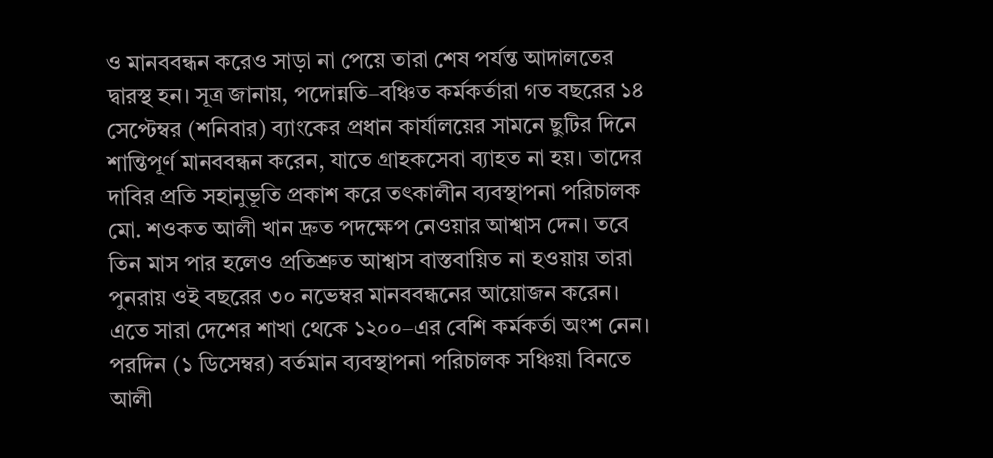ও মানববন্ধন করেও সাড়া না পেয়ে তারা শেষ পর্যন্ত আদালতের দ্বারস্থ হন। সূত্র জানায়, পদোন্নতি–বঞ্চিত কর্মকর্তারা গত বছরের ১৪ সেপ্টেম্বর (শনিবার) ব্যাংকের প্রধান কার্যালয়ের সামনে ছুটির দিনে শান্তিপূর্ণ মানববন্ধন করেন, যাতে গ্রাহকসেবা ব্যাহত না হয়। তাদের দাবির প্রতি সহানুভূতি প্রকাশ করে তৎকালীন ব্যবস্থাপনা পরিচালক মো. শওকত আলী খান দ্রুত পদক্ষেপ নেওয়ার আশ্বাস দেন। তবে তিন মাস পার হলেও প্রতিশ্রুত আশ্বাস বাস্তবায়িত না হওয়ায় তারা পুনরায় ওই বছরের ৩০ নভেম্বর মানববন্ধনের আয়োজন করেন। এতে সারা দেশের শাখা থেকে ১২০০–এর বেশি কর্মকর্তা অংশ নেন। পরদিন (১ ডিসেম্বর) বর্তমান ব্যবস্থাপনা পরিচালক সঞ্চিয়া বিনতে আলী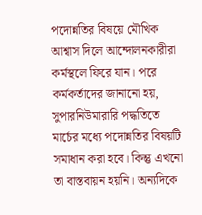পদোন্নতির বিষয়ে মৌখিক আশ্বাস দিলে আন্দোলনকারীরা কর্মস্থলে ফিরে যান। পরে কর্মকর্তাদের জানানো হয়, সুপারনিউমারারি পদ্ধতিতে মার্চের মধ্যে পদোন্নতির বিষয়টি সমাধান করা হবে। কিন্তু এখনো তা বাস্তবায়ন হয়নি। অন্যদিকে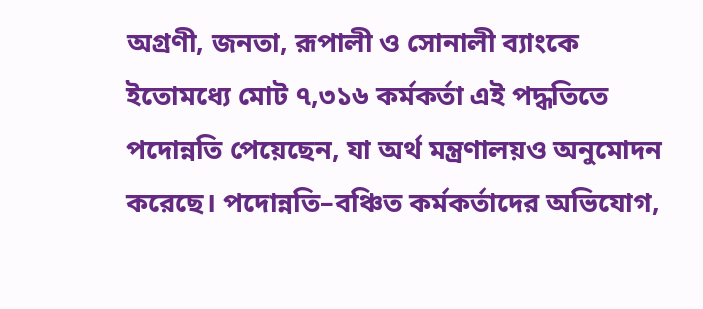অগ্রণী, জনতা, রূপালী ও সোনালী ব্যাংকে ইতোমধ্যে মোট ৭,৩১৬ কর্মকর্তা এই পদ্ধতিতে পদোন্নতি পেয়েছেন, যা অর্থ মন্ত্রণালয়ও অনুমোদন করেছে। পদোন্নতি–বঞ্চিত কর্মকর্তাদের অভিযোগ,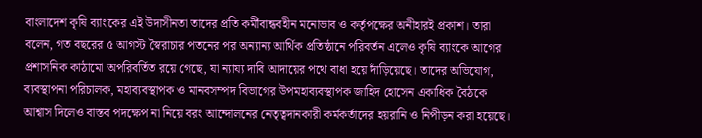বাংলাদেশ কৃষি ব্যাংকের এই উদাসীনতা তাদের প্রতি কর্মীবান্ধবহীন মনোভাব ও কর্তৃপক্ষের অনীহারই প্রকাশ। তারা বলেন, গত বছরের ৫ আগস্ট স্বৈরাচার পতনের পর অন্যান্য আর্থিক প্রতিষ্ঠানে পরিবর্তন এলেও কৃষি ব্যাংকে আগের প্রশাসনিক কাঠামো অপরিবর্তিত রয়ে গেছে, যা ন্যায্য দাবি আদায়ের পথে বাধা হয়ে দাঁড়িয়েছে। তাদের অভিযোগ, ব্যবস্থাপনা পরিচালক, মহাব্যবস্থাপক ও মানবসম্পদ বিভাগের উপমহাব্যবস্থাপক জাহিদ হোসেন একাধিক বৈঠকে আশ্বাস দিলেও বাস্তব পদক্ষেপ না নিয়ে বরং আন্দোলনের নেতৃত্বদানকারী কর্মকর্তাদের হয়রানি ও নিপীড়ন করা হয়েছে।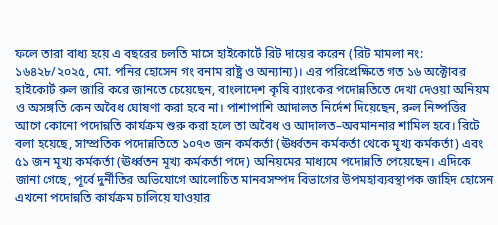ফলে তারা বাধ্য হয়ে এ বছরের চলতি মাসে হাইকোর্টে রিট দায়ের করেন (রিট মামলা নং: ১৬৪২৮/২০২৫, মো. পনির হোসেন গং বনাম রাষ্ট্র ও অন্যান্য)। এর পরিপ্রেক্ষিতে গত ১৬ অক্টোবর হাইকোর্ট রুল জারি করে জানতে চেয়েছেন, বাংলাদেশ কৃষি ব্যাংকের পদোন্নতিতে দেখা দেওয়া অনিয়ম ও অসঙ্গতি কেন অবৈধ ঘোষণা করা হবে না। পাশাপাশি আদালত নির্দেশ দিয়েছেন, রুল নিষ্পত্তির আগে কোনো পদোন্নতি কার্যক্রম শুরু করা হলে তা অবৈধ ও আদালত–অবমাননার শামিল হবে। রিটে বলা হয়েছে, সাম্প্রতিক পদোন্নতিতে ১০৭৩ জন কর্মকর্তা (ঊর্ধ্বতন কর্মকর্তা থেকে মূখ্য কর্মকর্তা) এবং ৫১ জন মূখ্য কর্মকর্তা (ঊর্ধ্বতন মূখ্য কর্মকর্তা পদে) অনিয়মের মাধ্যমে পদোন্নতি পেয়েছেন। এদিকে জানা গেছে, পূর্বে দুর্নীতির অভিযোগে আলোচিত মানবসম্পদ বিভাগের উপমহাব্যবস্থাপক জাহিদ হোসেন এখনো পদোন্নতি কার্যক্রম চালিয়ে যাওয়ার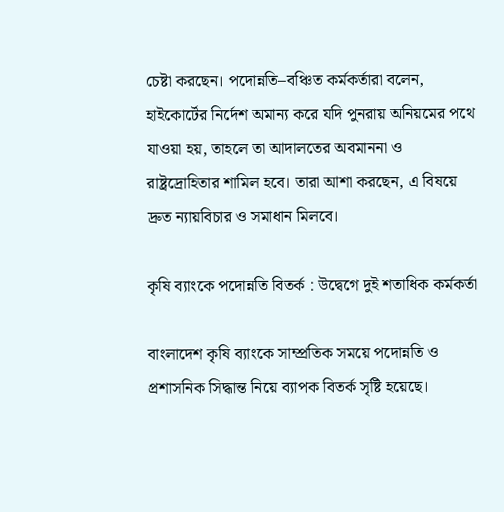চেষ্টা করছেন। পদোন্নতি–বঞ্চিত কর্মকর্তারা বলেন, হাইকোর্টের নির্দেশ অমান্য করে যদি পুনরায় অনিয়মের পথে যাওয়া হয়, তাহলে তা আদালতের অবমাননা ও রাষ্ট্রদ্রোহিতার শামিল হবে। তারা আশা করছেন, এ বিষয়ে দ্রুত ন্যায়বিচার ও সমাধান মিলবে।

কৃষি ব্যাংকে পদোন্নতি বিতর্ক : উদ্বেগে দুই শতাধিক কর্মকর্তা

বাংলাদেশ কৃষি ব্যাংকে সাম্প্রতিক সময়ে পদোন্নতি ও প্রশাসনিক সিদ্ধান্ত নিয়ে ব্যাপক বিতর্ক সৃষ্টি হয়েছে।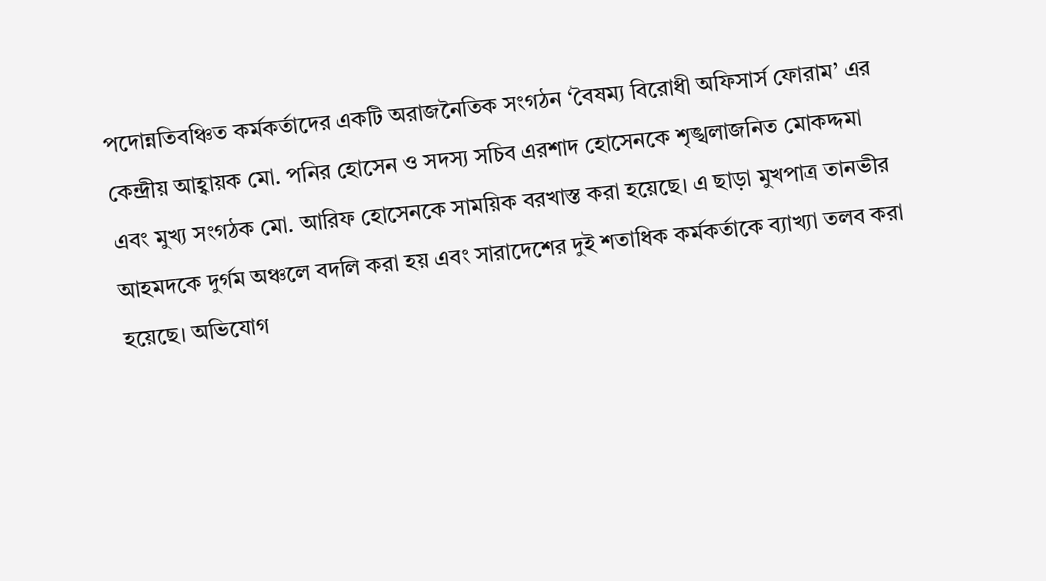পদোন্নতিবঞ্চিত কর্মকর্তাদের একটি অরাজনৈতিক সংগঠন ‘বৈষম্য বিরোধী অফিসার্স ফোরাম’ এর কেন্দ্রীয় আহ্বায়ক মো. পনির হোসেন ও সদস্য সচিব এরশাদ হোসেনকে শৃঙ্খলাজনিত মোকদ্দমা এবং মুখ্য সংগঠক মো. আরিফ হোসেনকে সাময়িক বরখাস্ত করা হয়েছে। এ ছাড়া মুখপাত্র তানভীর আহমদকে দুর্গম অঞ্চলে বদলি করা হয় এবং সারাদেশের দুই শতাধিক কর্মকর্তাকে ব্যাখ্যা তলব করা হয়েছে। অভিযোগ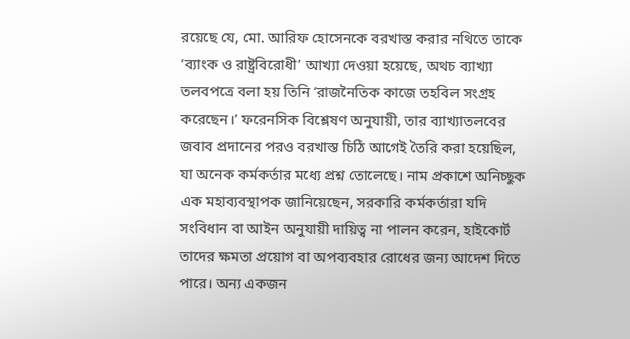রয়েছে যে, মো. আরিফ হোসেনকে বরখাস্ত করার নথিতে তাকে ‘ব্যাংক ও রাষ্ট্রবিরোধী’ আখ্যা দেওয়া হয়েছে, অথচ ব্যাখ্যা তলবপত্রে বলা হয় তিনি ‘রাজনৈতিক কাজে তহবিল সংগ্রহ করেছেন।’ ফরেনসিক বিশ্লেষণ অনুযায়ী, তার ব্যাখ্যাতলবের জবাব প্রদানের পরও বরখাস্ত চিঠি আগেই তৈরি করা হয়েছিল, যা অনেক কর্মকর্তার মধ্যে প্রশ্ন তোলেছে। নাম প্রকাশে অনিচ্ছুক এক মহাব্যবস্থাপক জানিয়েছেন, সরকারি কর্মকর্তারা যদি সংবিধান বা আইন অনুযায়ী দায়িত্ব না পালন করেন, হাইকোর্ট তাদের ক্ষমতা প্রয়োগ বা অপব্যবহার রোধের জন্য আদেশ দিতে পারে। অন্য একজন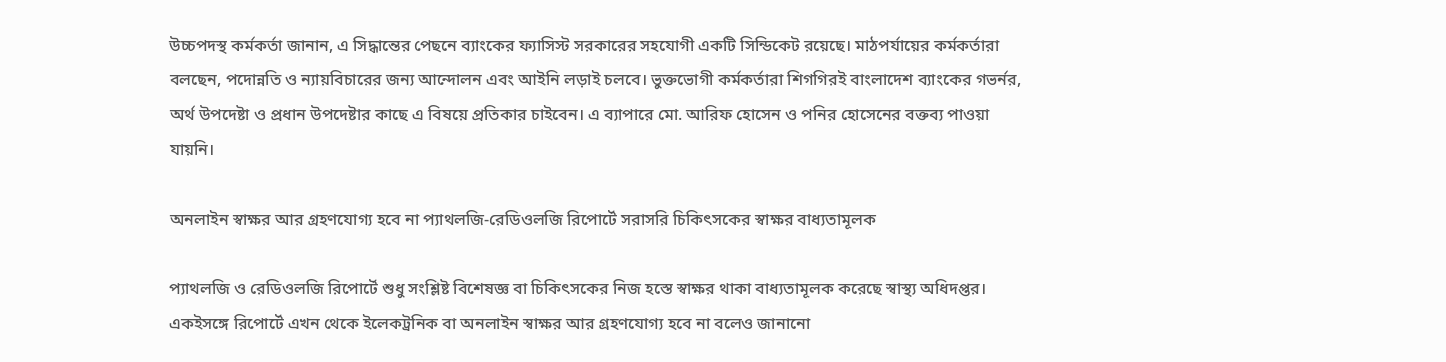উচ্চপদস্থ কর্মকর্তা জানান, এ সিদ্ধান্তের পেছনে ব্যাংকের ফ্যাসিস্ট সরকারের সহযোগী একটি সিন্ডিকেট রয়েছে। মাঠপর্যায়ের কর্মকর্তারা বলছেন, পদোন্নতি ও ন্যায়বিচারের জন্য আন্দোলন এবং আইনি লড়াই চলবে। ভুক্তভোগী কর্মকর্তারা শিগগিরই বাংলাদেশ ব্যাংকের গভর্নর, অর্থ উপদেষ্টা ও প্রধান উপদেষ্টার কাছে এ বিষয়ে প্রতিকার চাইবেন। এ ব্যাপারে মো. আরিফ হোসেন ও পনির হোসেনের বক্তব্য পাওয়া যায়নি।

অনলাইন স্বাক্ষর আর গ্রহণযোগ্য হবে না প্যাথলজি-রেডিওলজি রিপোর্টে সরাসরি চিকিৎসকের স্বাক্ষর বাধ্যতামূলক

প্যাথলজি ও রেডিওলজি রিপোর্টে শুধু সংশ্লিষ্ট বিশেষজ্ঞ বা চিকিৎসকের নিজ হস্তে স্বাক্ষর থাকা বাধ্যতামূলক করেছে স্বাস্থ্য অধিদপ্তর। একইসঙ্গে রিপোর্টে এখন থেকে ইলেকট্রনিক বা অনলাইন স্বাক্ষর আর গ্রহণযোগ্য হবে না বলেও জানানো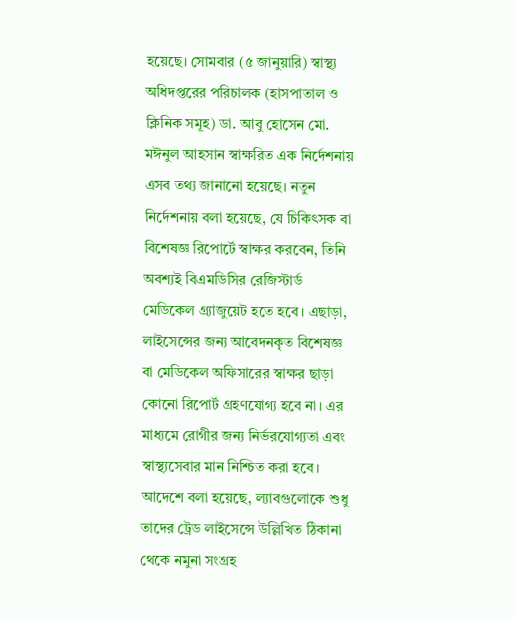হয়েছে। সোমবার (৫ জানুয়ারি) স্বাস্থ্য অধিদপ্তরের পরিচালক (হাসপাতাল ও ক্লিনিক সমূহ) ডা. আবু হোসেন মো. মঈনুল আহসান স্বাক্ষরিত এক নির্দেশনায় এসব তথ্য জানানো হয়েছে। নতুন নির্দেশনায় বলা হয়েছে, যে চিকিৎসক বা বিশেষজ্ঞ রিপোর্টে স্বাক্ষর করবেন, তিনি অবশ্যই বিএমডিসির রেজিস্টার্ড মেডিকেল গ্র্যাজুয়েট হতে হবে। এছাড়া, লাইসেন্সের জন্য আবেদনকৃত বিশেষজ্ঞ বা মেডিকেল অফিসারের স্বাক্ষর ছাড়া কোনো রিপোর্ট গ্রহণযোগ্য হবে না। এর মাধ্যমে রোগীর জন্য নির্ভরযোগ্যতা এবং স্বাস্থ্যসেবার মান নিশ্চিত করা হবে। আদেশে বলা হয়েছে, ল্যাবগুলোকে শুধু তাদের ট্রেড লাইসেন্সে উল্লিখিত ঠিকানা থেকে নমুনা সংগ্রহ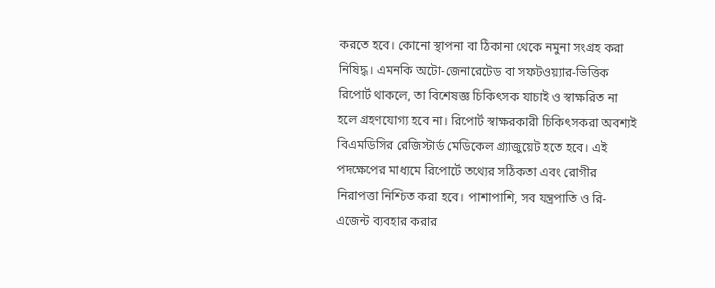করতে হবে। কোনো স্থাপনা বা ঠিকানা থেকে নমুনা সংগ্রহ করা নিষিদ্ধ। এমনকি অটো-জেনারেটেড বা সফটওয়্যার-ভিত্তিক রিপোর্ট থাকলে, তা বিশেষজ্ঞ চিকিৎসক যাচাই ও স্বাক্ষরিত না হলে গ্রহণযোগ্য হবে না। রিপোর্ট স্বাক্ষরকারী চিকিৎসকরা অবশ্যই বিএমডিসির রেজিস্টার্ড মেডিকেল গ্র্যাজুয়েট হতে হবে। এই পদক্ষেপের মাধ্যমে রিপোর্টে তথ্যের সঠিকতা এবং রোগীর নিরাপত্তা নিশ্চিত করা হবে। পাশাপাশি, সব যন্ত্রপাতি ও রি-এজেন্ট ব্যবহার করার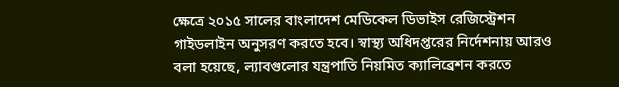ক্ষেত্রে ২০১৫ সালের বাংলাদেশ মেডিকেল ডিভাইস রেজিস্ট্রেশন গাইডলাইন অনুসরণ করতে হবে। স্বাস্থ্য অধিদপ্তরের নির্দেশনায় আরও বলা হয়েছে, ল্যাবগুলোর যন্ত্রপাতি নিয়মিত ক্যালিব্রেশন করতে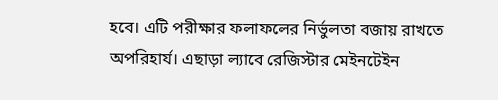হবে। এটি পরীক্ষার ফলাফলের নির্ভুলতা বজায় রাখতে অপরিহার্য। এছাড়া ল্যাবে রেজিস্টার মেইনটেইন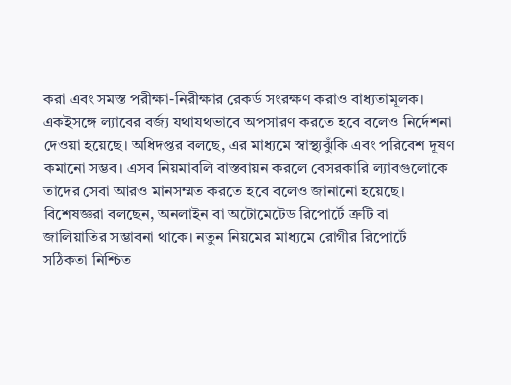করা এবং সমস্ত পরীক্ষা-নিরীক্ষার রেকর্ড সংরক্ষণ করাও বাধ্যতামূলক। একইসঙ্গে ল্যাবের বর্জ্য যথাযথভাবে অপসারণ করতে হবে বলেও নির্দেশনা দেওয়া হয়েছে। অধিদপ্তর বলছে, এর মাধ্যমে স্বাস্থ্যঝুঁকি এবং পরিবেশ দূষণ কমানো সম্ভব। এসব নিয়মাবলি বাস্তবায়ন করলে বেসরকারি ল্যাবগুলোকে তাদের সেবা আরও মানসম্মত করতে হবে বলেও জানানো হয়েছে। বিশেষজ্ঞরা বলছেন, অনলাইন বা অটোমেটেড রিপোর্টে ত্রুটি বা জালিয়াতির সম্ভাবনা থাকে। নতুন নিয়মের মাধ্যমে রোগীর রিপোর্টে সঠিকতা নিশ্চিত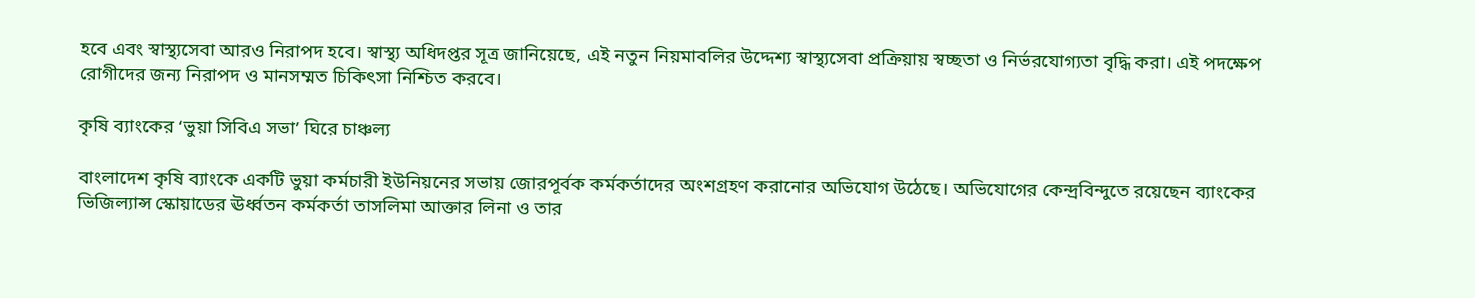হবে এবং স্বাস্থ্যসেবা আরও নিরাপদ হবে। স্বাস্থ্য অধিদপ্তর সূত্র জানিয়েছে, এই নতুন নিয়মাবলির উদ্দেশ্য স্বাস্থ্যসেবা প্রক্রিয়ায় স্বচ্ছতা ও নির্ভরযোগ্যতা বৃদ্ধি করা। এই পদক্ষেপ রোগীদের জন্য নিরাপদ ও মানসম্মত চিকিৎসা নিশ্চিত করবে।

কৃষি ব্যাংকের ‘ভুয়া সিবিএ সভা’ ঘিরে চাঞ্চল্য

বাংলাদেশ কৃষি ব্যাংকে একটি ভুয়া কর্মচারী ইউনিয়নের সভায় জোরপূর্বক কর্মকর্তাদের অংশগ্রহণ করানোর অভিযোগ উঠেছে। অভিযোগের কেন্দ্রবিন্দুতে রয়েছেন ব্যাংকের ভিজিল্যান্স স্কোয়াডের ঊর্ধ্বতন কর্মকর্তা তাসলিমা আক্তার লিনা ও তার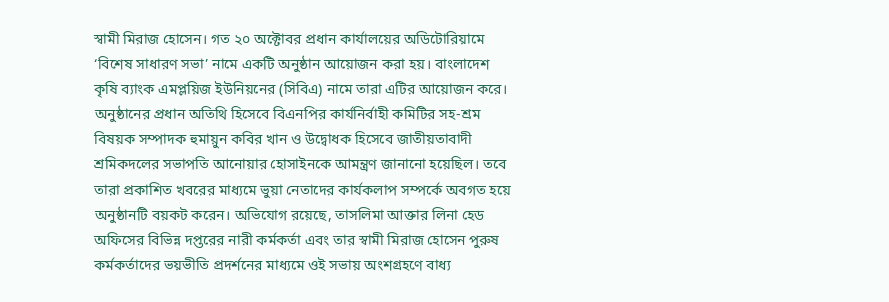স্বামী মিরাজ হোসেন। গত ২০ অক্টোবর প্রধান কার্যালয়ের অডিটোরিয়ামে ‘বিশেষ সাধারণ সভা’ নামে একটি অনুষ্ঠান আয়োজন করা হয়। বাংলাদেশ কৃষি ব্যাংক এমপ্লয়িজ ইউনিয়নের (সিবিএ) নামে তারা এটির আয়োজন করে।  অনুষ্ঠানের প্রধান অতিথি হিসেবে বিএনপির কার্যনির্বাহী কমিটির সহ-শ্রম বিষয়ক সম্পাদক হুমায়ুন কবির খান ও উদ্বোধক হিসেবে জাতীয়তাবাদী শ্রমিকদলের সভাপতি আনোয়ার হোসাইনকে আমন্ত্রণ জানানো হয়েছিল। তবে তারা প্রকাশিত খবরের মাধ্যমে ভুয়া নেতাদের কার্যকলাপ সম্পর্কে অবগত হয়ে অনুষ্ঠানটি বয়কট করেন। অভিযোগ রয়েছে, তাসলিমা আক্তার লিনা হেড অফিসের বিভিন্ন দপ্তরের নারী কর্মকর্তা এবং তার স্বামী মিরাজ হোসেন পুরুষ কর্মকর্তাদের ভয়ভীতি প্রদর্শনের মাধ্যমে ওই সভায় অংশগ্রহণে বাধ্য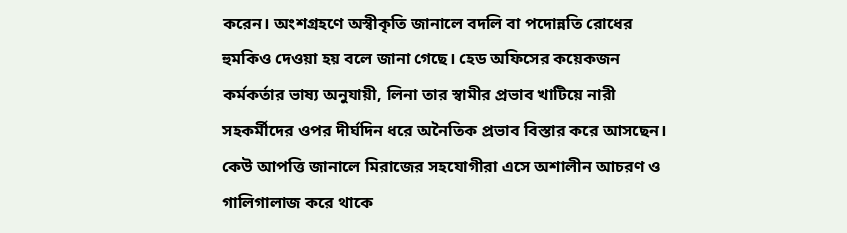করেন। অংশগ্রহণে অস্বীকৃতি জানালে বদলি বা পদোন্নতি রোধের হুমকিও দেওয়া হয় বলে জানা গেছে। হেড অফিসের কয়েকজন কর্মকর্তার ভাষ্য অনুযায়ী, লিনা তার স্বামীর প্রভাব খাটিয়ে নারী সহকর্মীদের ওপর দীর্ঘদিন ধরে অনৈতিক প্রভাব বিস্তার করে আসছেন। কেউ আপত্তি জানালে মিরাজের সহযোগীরা এসে অশালীন আচরণ ও গালিগালাজ করে থাকে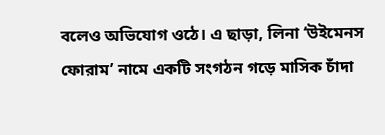বলেও অভিযোগ ওঠে। এ ছাড়া, লিনা ‘উইমেনস ফোরাম’ নামে একটি সংগঠন গড়ে মাসিক চাঁদা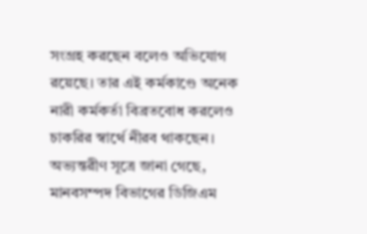সংগ্রহ করছেন বলেও অভিযোগ রয়েছে। তার এই কর্মকাণ্ডে অনেক নারী কর্মকর্তা বিব্রতবোধ করলেও চাকরির স্বার্থে নীরব থাকছেন। অভ্যন্তরীণ সূত্রে জানা গেছে, মানবসম্পদ বিভাগের ডিজিএম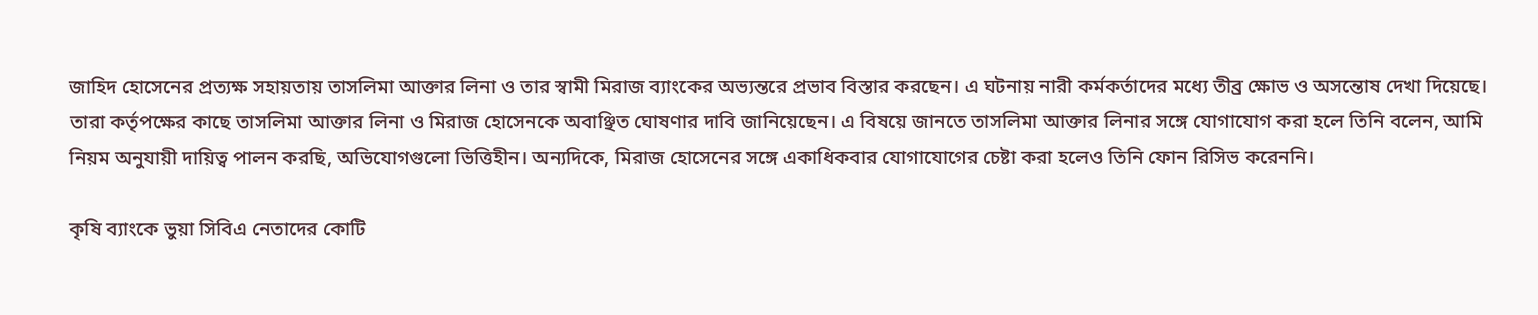জাহিদ হোসেনের প্রত্যক্ষ সহায়তায় তাসলিমা আক্তার লিনা ও তার স্বামী মিরাজ ব্যাংকের অভ্যন্তরে প্রভাব বিস্তার করছেন। এ ঘটনায় নারী কর্মকর্তাদের মধ্যে তীব্র ক্ষোভ ও অসন্তোষ দেখা দিয়েছে। তারা কর্তৃপক্ষের কাছে তাসলিমা আক্তার লিনা ও মিরাজ হোসেনকে অবাঞ্ছিত ঘোষণার দাবি জানিয়েছেন। এ বিষয়ে জানতে তাসলিমা আক্তার লিনার সঙ্গে যোগাযোগ করা হলে তিনি বলেন, আমি নিয়ম অনুযায়ী দায়িত্ব পালন করছি, অভিযোগগুলো ভিত্তিহীন। অন্যদিকে, মিরাজ হোসেনের সঙ্গে একাধিকবার যোগাযোগের চেষ্টা করা হলেও তিনি ফোন রিসিভ করেননি।

কৃষি ব্যাংকে ভুয়া সিবিএ নেতাদের কোটি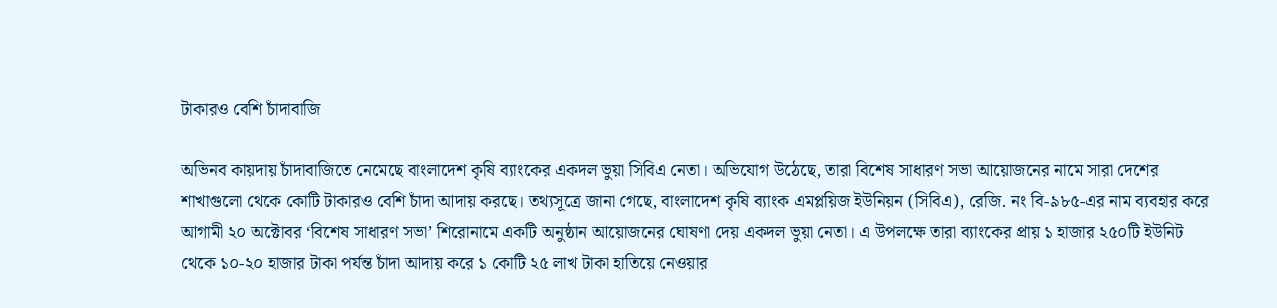টাকারও বেশি চাঁদাবাজি

অভিনব কায়দায় চাঁদাবাজিতে নেমেছে বাংলাদেশ কৃষি ব্যাংকের একদল ভুয়া সিবিএ নেতা। অভিযোগ উঠেছে, তারা বিশেষ সাধারণ সভা আয়োজনের নামে সারা দেশের শাখাগুলো থেকে কোটি টাকারও বেশি চাঁদা আদায় করছে। তথ্যসূত্রে জানা গেছে, বাংলাদেশ কৃষি ব্যাংক এমপ্লয়িজ ইউনিয়ন (সিবিএ), রেজি. নং বি-৯৮৫-এর নাম ব্যবহার করে আগামী ২০ অক্টোবর ‘বিশেষ সাধারণ সভা’ শিরোনামে একটি অনুষ্ঠান আয়োজনের ঘোষণা দেয় একদল ভুয়া নেতা। এ উপলক্ষে তারা ব্যাংকের প্রায় ১ হাজার ২৫০টি ইউনিট থেকে ১০-২০ হাজার টাকা পর্যন্ত চাঁদা আদায় করে ১ কোটি ২৫ লাখ টাকা হাতিয়ে নেওয়ার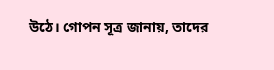উঠে। গোপন সূত্র জানায়, তাদের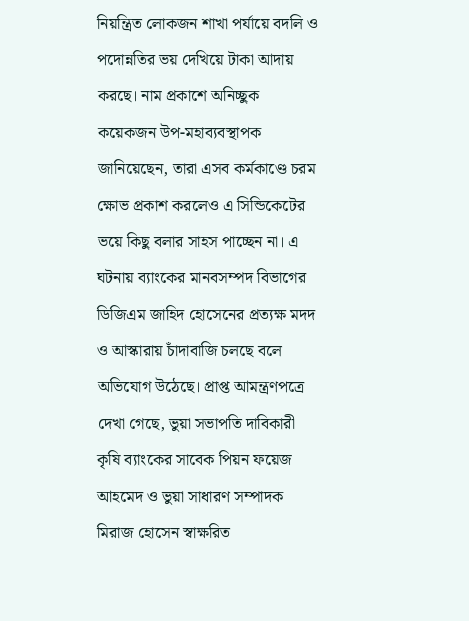নিয়ন্ত্রিত লোকজন শাখা পর্যায়ে বদলি ও পদোন্নতির ভয় দেখিয়ে টাকা আদায় করছে। নাম প্রকাশে অনিচ্ছুক কয়েকজন উপ-মহাব্যবস্থাপক জানিয়েছেন, তারা এসব কর্মকাণ্ডে চরম ক্ষোভ প্রকাশ করলেও এ সিন্ডিকেটের ভয়ে কিছু বলার সাহস পাচ্ছেন না। এ ঘটনায় ব্যাংকের মানবসম্পদ বিভাগের ডিজিএম জাহিদ হোসেনের প্রত্যক্ষ মদদ ও আস্কারায় চাঁদাবাজি চলছে বলে অভিযোগ উঠেছে। প্রাপ্ত আমন্ত্রণপত্রে দেখা গেছে, ভুয়া সভাপতি দাবিকারী কৃষি ব্যাংকের সাবেক পিয়ন ফয়েজ আহমেদ ও ভুয়া সাধারণ সম্পাদক মিরাজ হোসেন স্বাক্ষরিত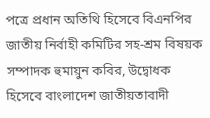পত্রে প্রধান অতিথি হিসেবে বিএনপির জাতীয় নির্বাহী কমিটির সহ-শ্রম বিষয়ক সম্পাদক হুমায়ুন কবির, উদ্বোধক হিসেবে বাংলাদেশ জাতীয়তাবাদী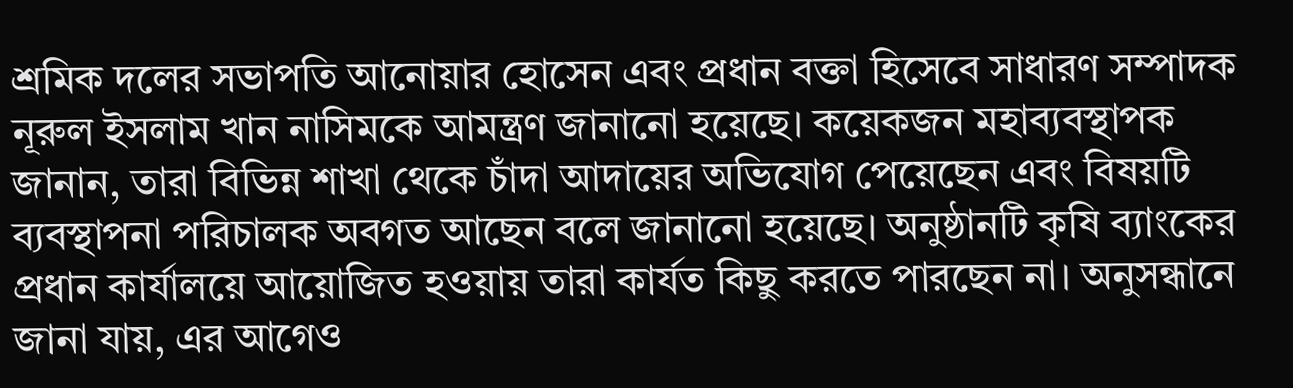শ্রমিক দলের সভাপতি আনোয়ার হোসেন এবং প্রধান বক্তা হিসেবে সাধারণ সম্পাদক নূরুল ইসলাম খান নাসিমকে আমন্ত্রণ জানানো হয়েছে। কয়েকজন মহাব্যবস্থাপক জানান, তারা বিভিন্ন শাখা থেকে চাঁদা আদায়ের অভিযোগ পেয়েছেন এবং বিষয়টি ব্যবস্থাপনা পরিচালক অবগত আছেন বলে জানানো হয়েছে। অনুষ্ঠানটি কৃষি ব্যাংকের প্রধান কার্যালয়ে আয়োজিত হওয়ায় তারা কার্যত কিছু করতে পারছেন না। অনুসন্ধানে জানা যায়, এর আগেও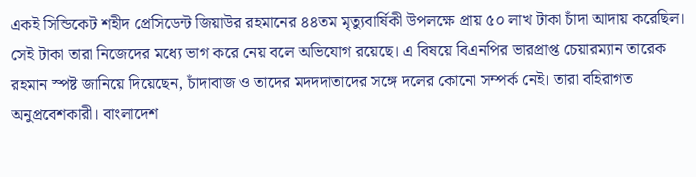একই সিন্ডিকেট শহীদ প্রেসিডেন্ট জিয়াউর রহমানের ৪৪তম মৃত্যুবার্ষিকী উপলক্ষে প্রায় ৫০ লাখ টাকা চাঁদা আদায় করেছিল। সেই টাকা তারা নিজেদের মধ্যে ভাগ করে নেয় বলে অভিযোগ রয়েছে। এ বিষয়ে বিএনপির ভারপ্রাপ্ত চেয়ারম্যান তারেক রহমান স্পষ্ট জানিয়ে দিয়েছেন, চাঁদাবাজ ও তাদের মদদদাতাদের সঙ্গে দলের কোনো সম্পর্ক নেই। তারা বহিরাগত অনুপ্রবেশকারী। বাংলাদেশ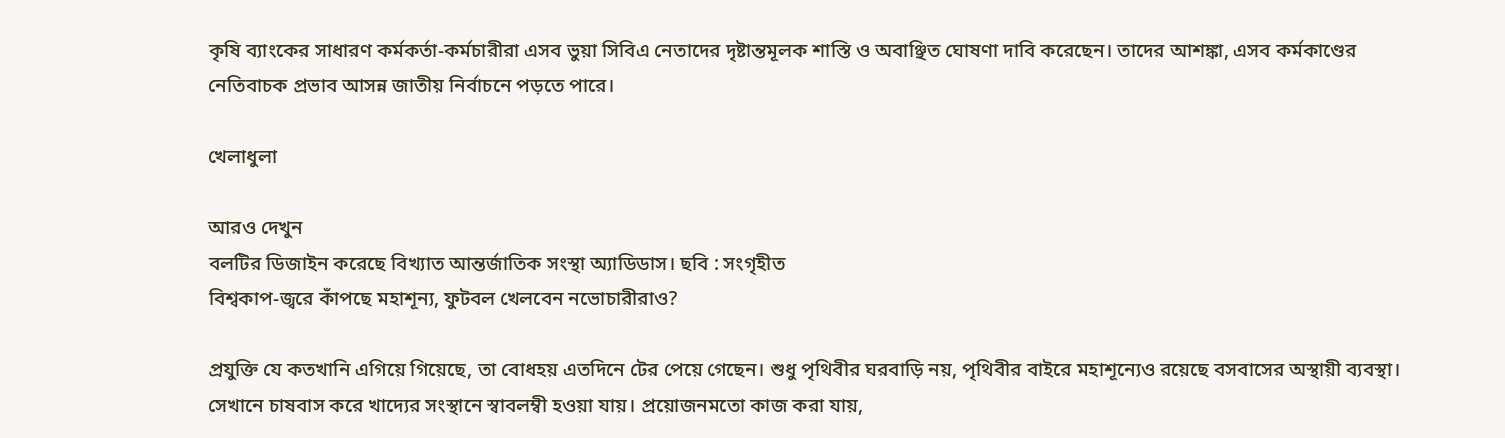কৃষি ব্যাংকের সাধারণ কর্মকর্তা-কর্মচারীরা এসব ভুয়া সিবিএ নেতাদের দৃষ্টান্তমূলক শাস্তি ও অবাঞ্ছিত ঘোষণা দাবি করেছেন। তাদের আশঙ্কা, এসব কর্মকাণ্ডের নেতিবাচক প্রভাব আসন্ন জাতীয় নির্বাচনে পড়তে পারে।

খেলাধুলা

আরও দেখুন
বলটির ডিজাইন করেছে বিখ্যাত আন্তর্জাতিক সংস্থা অ্যাডিডাস। ছবি : সংগৃহীত
বিশ্বকাপ-জ্বরে কাঁপছে মহাশূন্য, ফুটবল খেলবেন নভোচারীরাও?

প্রযুক্তি যে কতখানি এগিয়ে গিয়েছে, তা বোধহয় এতদিনে টের পেয়ে গেছেন। শুধু পৃথিবীর ঘরবাড়ি নয়, পৃথিবীর বাইরে মহাশূন্যেও রয়েছে বসবাসের অস্থায়ী ব্যবস্থা। সেখানে চাষবাস করে খাদ্যের সংস্থানে স্বাবলম্বী হওয়া যায়। প্রয়োজনমতো কাজ করা যায়,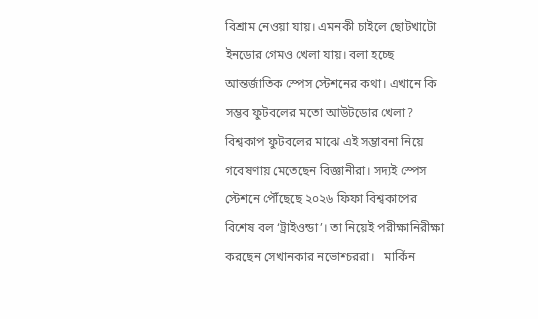বিশ্রাম নেওয়া যায়। এমনকী চাইলে ছোটখাটো ইনডোর গেমও খেলা যায়। বলা হচ্ছে আন্তর্জাতিক স্পেস স্টেশনের কথা। এখানে কি সম্ভব ফুটবলের মতো আউটডোর খেলা? বিশ্বকাপ ফুটবলের মাঝে এই সম্ভাবনা নিয়ে গবেষণায় মেতেছেন বিজ্ঞানীরা। সদ্যই স্পেস স্টেশনে পৌঁছেছে ২০২৬ ফিফা বিশ্বকাপের বিশেষ বল ‘ট্রাইওন্ডা’। তা নিয়েই পরীক্ষানিরীক্ষা করছেন সেখানকার নভোশ্চররা।   মার্কিন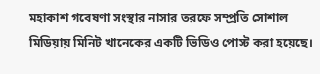মহাকাশ গবেষণা সংস্থার নাসার তরফে সম্প্রতি সোশাল মিডিয়ায় মিনিট খানেকের একটি ভিডিও পোস্ট করা হয়েছে।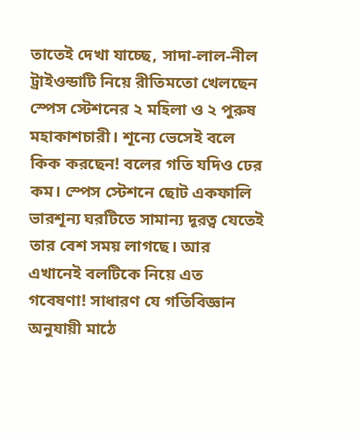তাতেই দেখা যাচ্ছে, সাদা-লাল-নীল ট্রাইওন্ডাটি নিয়ে রীতিমতো খেলছেন স্পেস স্টেশনের ২ মহিলা ও ২ পুরুষ মহাকাশচারী। শূন্যে ভেসেই বলে কিক করছেন! বলের গতি যদিও ঢের কম। স্পেস স্টেশনে ছোট একফালি ভারশূন্য ঘরটিতে সামান্য দূরত্ব যেতেই তার বেশ সময় লাগছে। আর এখানেই বলটিকে নিয়ে এত গবেষণা! সাধারণ যে গতিবিজ্ঞান অনুযায়ী মাঠে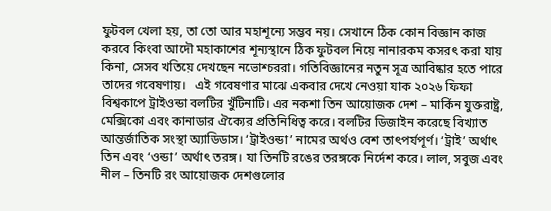ফুটবল খেলা হয়, তা তো আর মহাশূন্যে সম্ভব নয়। সেখানে ঠিক কোন বিজ্ঞান কাজ করবে কিংবা আদৌ মহাকাশের শূন্যস্থানে ঠিক ফুটবল নিয়ে নানারকম কসরৎ করা যায় কিনা, সেসব খতিয়ে দেখছেন নভোশ্চররা। গতিবিজ্ঞানের নতুন সূত্র আবিষ্কার হতে পারে তাদের গবেষণায়।   এই গবেষণার মাঝে একবার দেখে নেওয়া যাক ২০২৬ ফিফা বিশ্বকাপে ট্রাইওন্ডা বলটির খুঁটিনাটি। এর নকশা তিন আয়োজক দেশ – মার্কিন যুক্তরাষ্ট্র, মেক্সিকো এবং কানাডার ঐক্যের প্রতিনিধিত্ব করে। বলটির ডিজাইন করেছে বিখ্যাত আন্তর্জাতিক সংস্থা অ্যাডিডাস। ‘ট্রাইওন্ডা’ নামের অর্থও বেশ তাৎপর্যপূর্ণ। ‘ট্রাই’ অর্থাৎ তিন এবং ‘ওন্ডা’ অর্থাৎ তরঙ্গ। যা তিনটি রঙের তরঙ্গকে নির্দেশ করে। লাল, সবুজ এবং নীল – তিনটি রং আয়োজক দেশগুলোর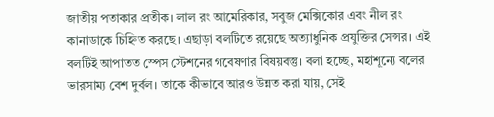জাতীয় পতাকার প্রতীক। লাল রং আমেরিকার, সবুজ মেক্সিকোর এবং নীল রং কানাডাকে চিহ্নিত করছে। এছাড়া বলটিতে রয়েছে অত্যাধুনিক প্রযুক্তির সেন্সর। এই বলটিই আপাতত স্পেস স্টেশনের গবেষণার বিষয়বস্তু। বলা হচ্ছে, মহাশূন্যে বলের ভারসাম্য বেশ দুর্বল। তাকে কীভাবে আরও উন্নত করা যায়, সেই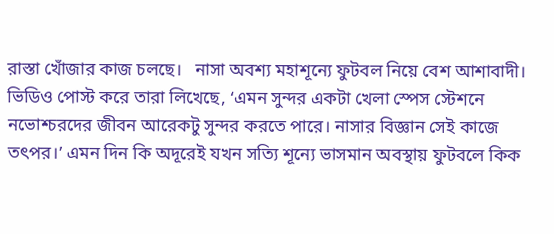রাস্তা খোঁজার কাজ চলছে।   নাসা অবশ্য মহাশূন্যে ফুটবল নিয়ে বেশ আশাবাদী। ভিডিও পোস্ট করে তারা লিখেছে, ‘এমন সুন্দর একটা খেলা স্পেস স্টেশনে নভোশ্চরদের জীবন আরেকটু সুন্দর করতে পারে। নাসার বিজ্ঞান সেই কাজে তৎপর।’ এমন দিন কি অদূরেই যখন সত্যি শূন্যে ভাসমান অবস্থায় ফুটবলে কিক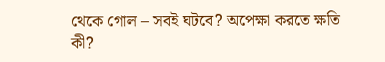থেকে গোল – সবই ঘটবে? অপেক্ষা করতে ক্ষতি কী?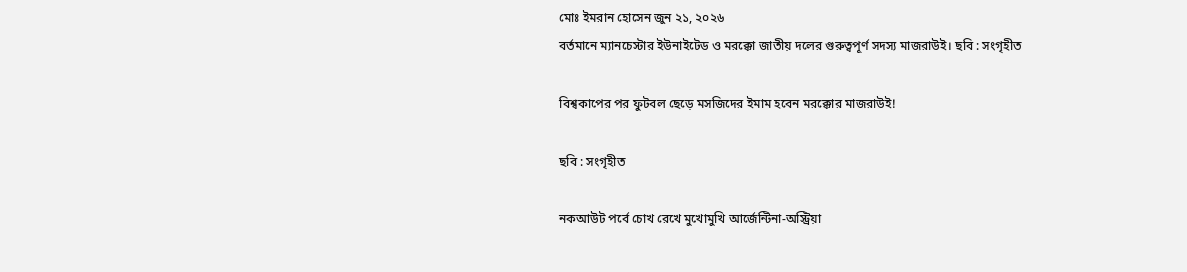মোঃ ইমরান হোসেন জুন ২১, ২০২৬
বর্তমানে ম্যানচেস্টার ইউনাইটেড ও মরক্কো জাতীয় দলের গুরুত্বপূর্ণ সদস্য মাজরাউই। ছবি : সংগৃহীত

বিশ্বকাপের পর ফুটবল ছেড়ে মসজিদের ইমাম হবেন মরক্কোর মাজরাউই!

ছবি : সংগৃহীত

নকআউট পর্বে চোখ রেখে মুখোমুখি আর্জেন্টিনা-অস্ট্রিয়া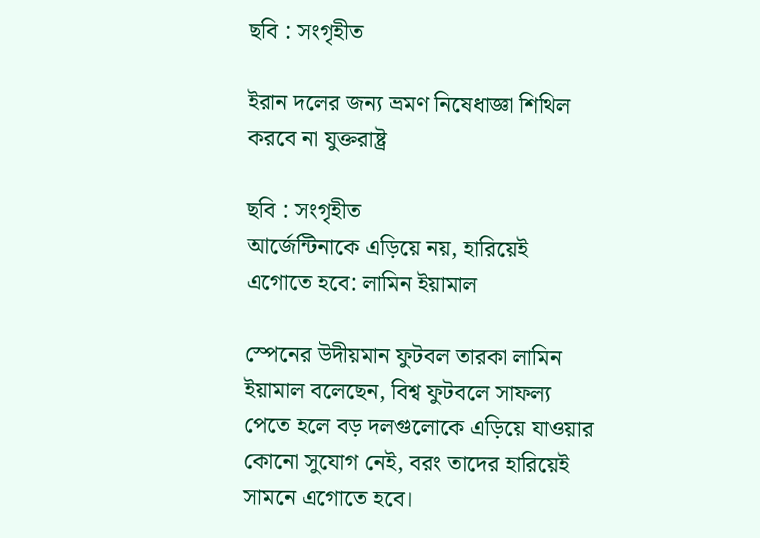ছবি : সংগৃহীত

ইরান দলের জন্য ভ্রমণ নিষেধাজ্ঞা শিথিল করবে না যুক্তরাষ্ট্র

ছবি : সংগৃহীত
আর্জেন্টিনাকে এড়িয়ে নয়, হারিয়েই এগোতে হবে: লামিন ইয়ামাল

স্পেনের উদীয়মান ফুটবল তারকা লামিন ইয়ামাল বলেছেন, বিশ্ব ফুটবলে সাফল্য পেতে হলে বড় দলগুলোকে এড়িয়ে যাওয়ার কোনো সুযোগ নেই, বরং তাদের হারিয়েই সামনে এগোতে হবে।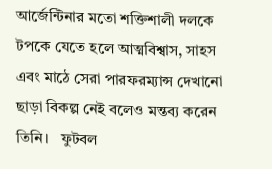আর্জেন্টিনার মতো শক্তিশালী দলকে টপকে যেতে হলে আত্মবিশ্বাস, সাহস এবং মাঠে সেরা পারফরম্যান্স দেখানো ছাড়া বিকল্প নেই বলেও মন্তব্য করেন তিনি।   ফুটবল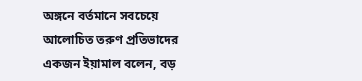অঙ্গনে বর্তমানে সবচেয়ে আলোচিত তরুণ প্রতিভাদের একজন ইয়ামাল বলেন, বড়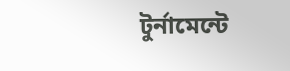টুর্নামেন্টে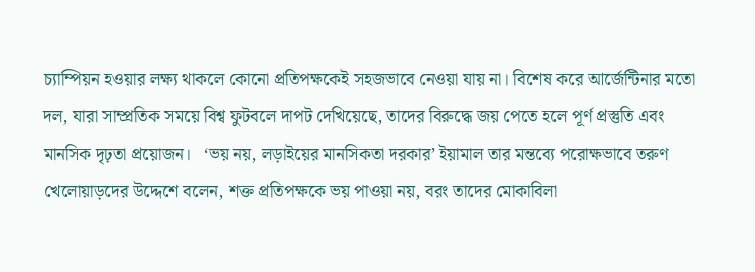চ্যাম্পিয়ন হওয়ার লক্ষ্য থাকলে কোনো প্রতিপক্ষকেই সহজভাবে নেওয়া যায় না। বিশেষ করে আর্জেন্টিনার মতো দল, যারা সাম্প্রতিক সময়ে বিশ্ব ফুটবলে দাপট দেখিয়েছে, তাদের বিরুদ্ধে জয় পেতে হলে পূর্ণ প্রস্তুতি এবং মানসিক দৃঢ়তা প্রয়োজন।   ‘ভয় নয়, লড়াইয়ের মানসিকতা দরকার’ ইয়ামাল তার মন্তব্যে পরোক্ষভাবে তরুণ খেলোয়াড়দের উদ্দেশে বলেন, শক্ত প্রতিপক্ষকে ভয় পাওয়া নয়, বরং তাদের মোকাবিলা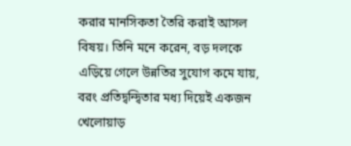করার মানসিকতা তৈরি করাই আসল বিষয়। তিনি মনে করেন, বড় দলকে এড়িয়ে গেলে উন্নতির সুযোগ কমে যায়, বরং প্রতিদ্বন্দ্বিতার মধ্য দিয়েই একজন খেলোয়াড়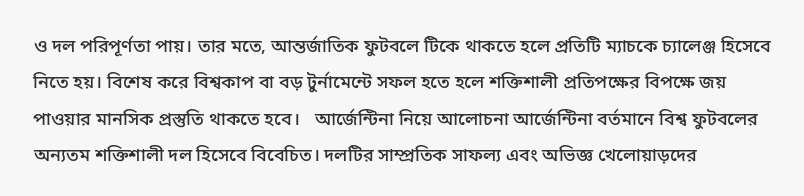ও দল পরিপূর্ণতা পায়। তার মতে, আন্তর্জাতিক ফুটবলে টিকে থাকতে হলে প্রতিটি ম্যাচকে চ্যালেঞ্জ হিসেবে নিতে হয়। বিশেষ করে বিশ্বকাপ বা বড় টুর্নামেন্টে সফল হতে হলে শক্তিশালী প্রতিপক্ষের বিপক্ষে জয় পাওয়ার মানসিক প্রস্তুতি থাকতে হবে।   আর্জেন্টিনা নিয়ে আলোচনা আর্জেন্টিনা বর্তমানে বিশ্ব ফুটবলের অন্যতম শক্তিশালী দল হিসেবে বিবেচিত। দলটির সাম্প্রতিক সাফল্য এবং অভিজ্ঞ খেলোয়াড়দের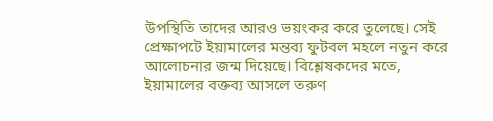উপস্থিতি তাদের আরও ভয়ংকর করে তুলেছে। সেই প্রেক্ষাপটে ইয়ামালের মন্তব্য ফুটবল মহলে নতুন করে আলোচনার জন্ম দিয়েছে। বিশ্লেষকদের মতে, ইয়ামালের বক্তব্য আসলে তরুণ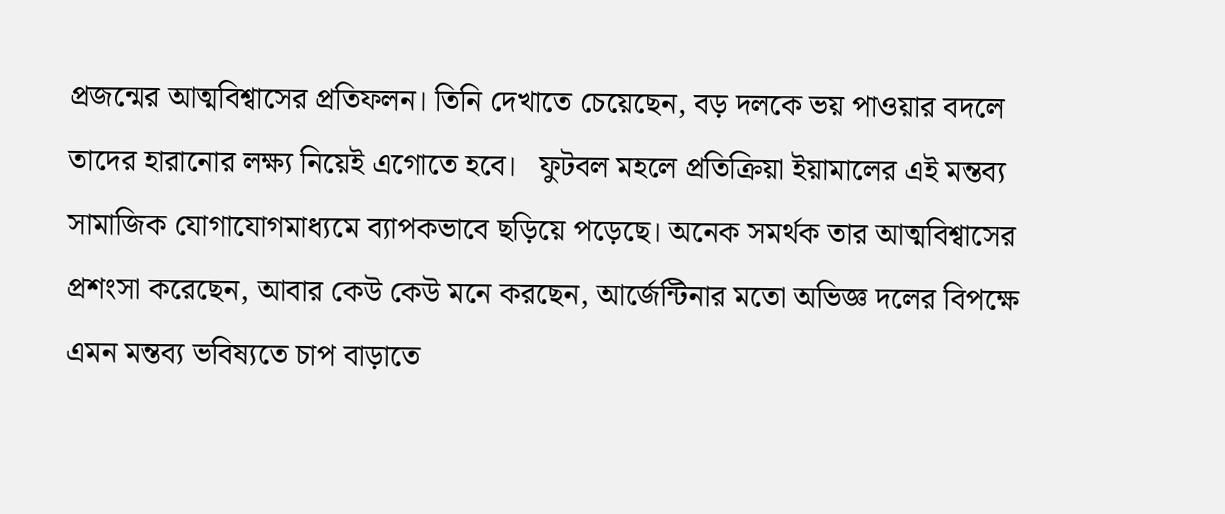প্রজন্মের আত্মবিশ্বাসের প্রতিফলন। তিনি দেখাতে চেয়েছেন, বড় দলকে ভয় পাওয়ার বদলে তাদের হারানোর লক্ষ্য নিয়েই এগোতে হবে।   ফুটবল মহলে প্রতিক্রিয়া ইয়ামালের এই মন্তব্য সামাজিক যোগাযোগমাধ্যমে ব্যাপকভাবে ছড়িয়ে পড়েছে। অনেক সমর্থক তার আত্মবিশ্বাসের প্রশংসা করেছেন, আবার কেউ কেউ মনে করছেন, আর্জেন্টিনার মতো অভিজ্ঞ দলের বিপক্ষে এমন মন্তব্য ভবিষ্যতে চাপ বাড়াতে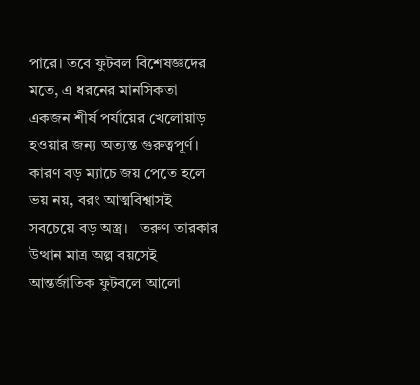পারে। তবে ফুটবল বিশেষজ্ঞদের মতে, এ ধরনের মানসিকতা একজন শীর্ষ পর্যায়ের খেলোয়াড় হওয়ার জন্য অত্যন্ত গুরুত্বপূর্ণ। কারণ বড় ম্যাচে জয় পেতে হলে ভয় নয়, বরং আত্মবিশ্বাসই সবচেয়ে বড় অস্ত্র।   তরুণ তারকার উত্থান মাত্র অল্প বয়সেই আন্তর্জাতিক ফুটবলে আলো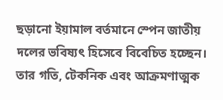ছড়ানো ইয়ামাল বর্তমানে স্পেন জাতীয় দলের ভবিষ্যৎ হিসেবে বিবেচিত হচ্ছেন। তার গতি, টেকনিক এবং আক্রমণাত্মক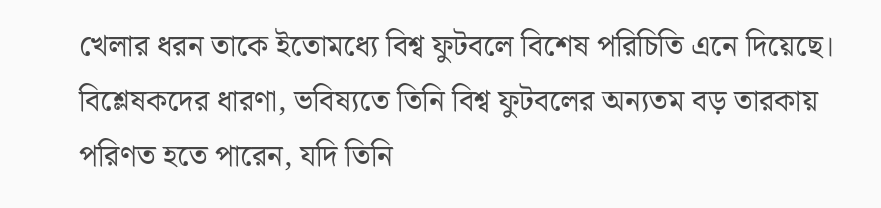খেলার ধরন তাকে ইতোমধ্যে বিশ্ব ফুটবলে বিশেষ পরিচিতি এনে দিয়েছে। বিশ্লেষকদের ধারণা, ভবিষ্যতে তিনি বিশ্ব ফুটবলের অন্যতম বড় তারকায় পরিণত হতে পারেন, যদি তিনি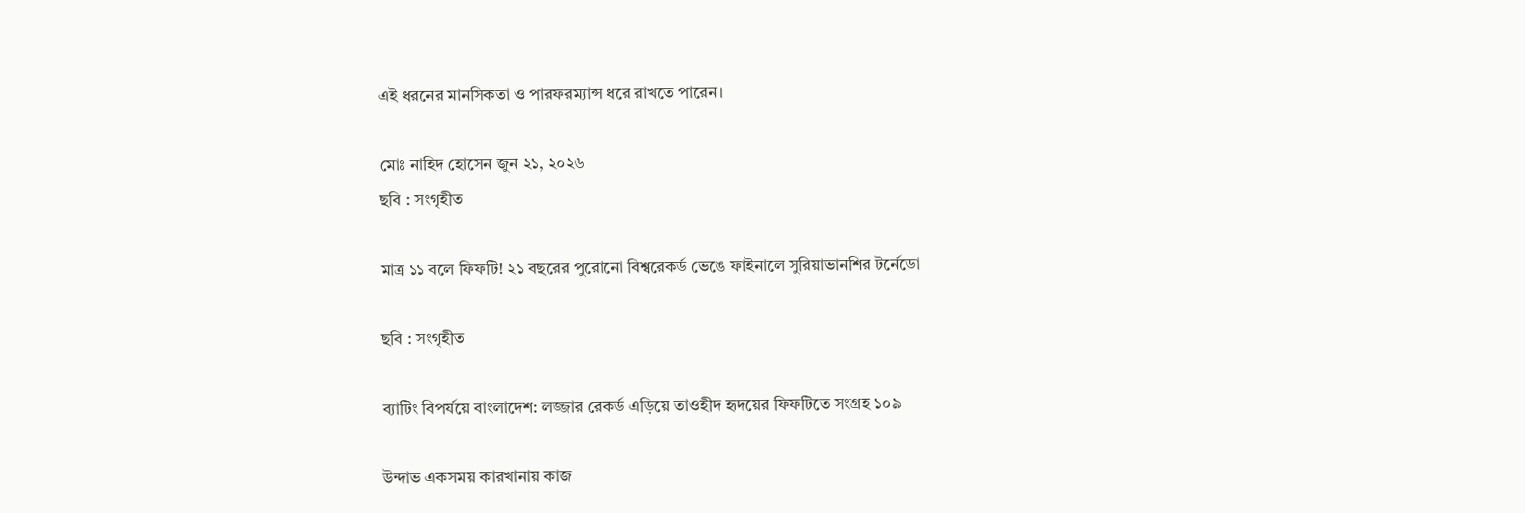এই ধরনের মানসিকতা ও পারফরম্যান্স ধরে রাখতে পারেন।

মোঃ নাহিদ হোসেন জুন ২১, ২০২৬
ছবি : সংগৃহীত

মাত্র ১১ বলে ফিফটি! ২১ বছরের পুরোনো বিশ্বরেকর্ড ভেঙে ফাইনালে সুরিয়াভানশির টর্নেডো

ছবি : সংগৃহীত

ব্যাটিং বিপর্যয়ে বাংলাদেশ: লজ্জার রেকর্ড এড়িয়ে তাওহীদ হৃদয়ের ফিফটিতে সংগ্রহ ১০৯

উন্দাভ একসময় কারখানায় কাজ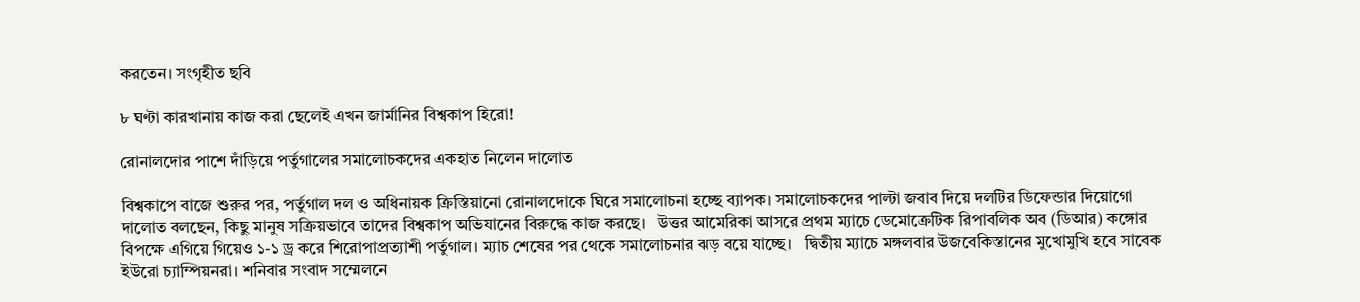করতেন। সংগৃহীত ছবি

৮ ঘণ্টা কারখানায় কাজ করা ছেলেই এখন জার্মানির বিশ্বকাপ হিরো!

রোনালদোর পাশে দাঁড়িয়ে পর্তুগালের সমালোচকদের একহাত নিলেন দালোত

বিশ্বকাপে বাজে শুরুর পর, পর্তুগাল দল ও অধিনায়ক ক্রিস্তিয়ানো রোনালদোকে ঘিরে সমালোচনা হচ্ছে ব্যাপক। সমালোচকদের পাল্টা জবাব দিয়ে দলটির ডিফেন্ডার দিয়োগো দালোত বলছেন, কিছু মানুষ সক্রিয়ভাবে তাদের বিশ্বকাপ অভিযানের বিরুদ্ধে কাজ করছে।   উত্তর আমেরিকা আসরে প্রথম ম্যাচে ডেমোক্রেটিক রিপাবলিক অব (ডিআর) কঙ্গোর বিপক্ষে এগিয়ে গিয়েও ১-১ ড্র করে শিরোপাপ্রত্যাশী পর্তুগাল। ম্যাচ শেষের পর থেকে সমালোচনার ঝড় বয়ে যাচ্ছে।   দ্বিতীয় ম্যাচে মঙ্গলবার উজবেকিস্তানের মুখোমুখি হবে সাবেক ইউরো চ্যাম্পিয়নরা। শনিবার সংবাদ সম্মেলনে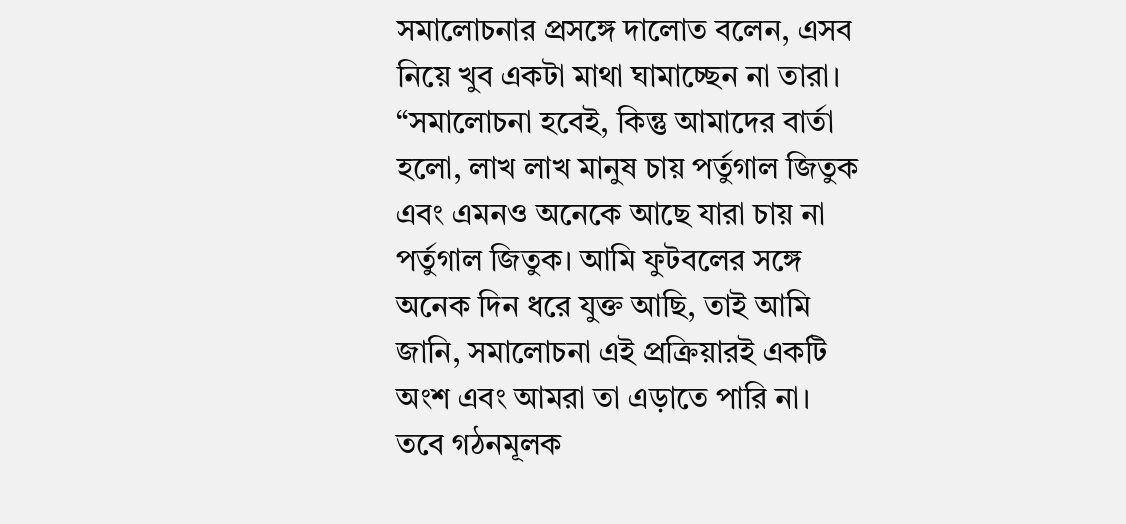সমালোচনার প্রসঙ্গে দালোত বলেন, এসব নিয়ে খুব একটা মাথা ঘামাচ্ছেন না তারা।   “সমালোচনা হবেই, কিন্তু আমাদের বার্তা হলো, লাখ লাখ মানুষ চায় পর্তুগাল জিতুক এবং এমনও অনেকে আছে যারা চায় না পর্তুগাল জিতুক। আমি ফুটবলের সঙ্গে অনেক দিন ধরে যুক্ত আছি, তাই আমি জানি, সমালোচনা এই প্রক্রিয়ারই একটি অংশ এবং আমরা তা এড়াতে পারি না। তবে গঠনমূলক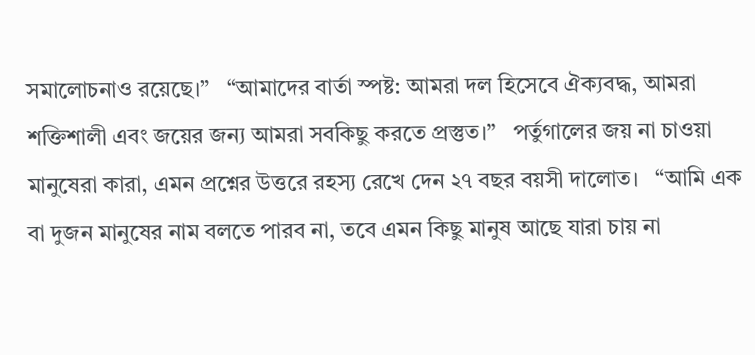সমালোচনাও রয়েছে।”   “আমাদের বার্তা স্পষ্ট: আমরা দল হিসেবে ঐক্যবদ্ধ, আমরা শক্তিশালী এবং জয়ের জন্য আমরা সবকিছু করতে প্রস্তুত।”   পর্তুগালের জয় না চাওয়া মানুষেরা কারা, এমন প্রশ্নের উত্তরে রহস্য রেখে দেন ২৭ বছর বয়সী দালোত।   “আমি এক বা দুজন মানুষের নাম বলতে পারব না, তবে এমন কিছু মানুষ আছে যারা চায় না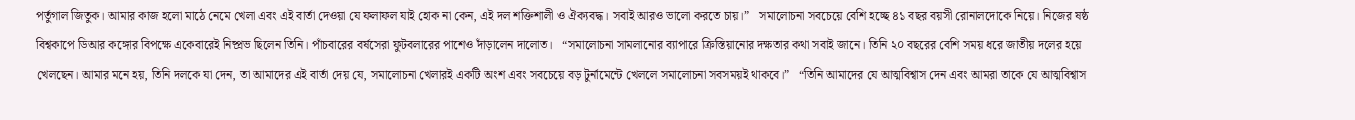পর্তুগাল জিতুক। আমার কাজ হলো মাঠে নেমে খেলা এবং এই বার্তা দেওয়া যে ফলাফল যাই হোক না কেন, এই দল শক্তিশালী ও ঐক্যবদ্ধ। সবাই আরও ভালো করতে চায়।”   সমালোচনা সবচেয়ে বেশি হচ্ছে ৪১ বছর বয়সী রোনালদোকে নিয়ে। নিজের ষষ্ঠ বিশ্বকাপে ডিআর কঙ্গোর বিপক্ষে একেবারেই নিষ্প্রভ ছিলেন তিনি। পাঁচবারের বর্ষসেরা ফুটবলারের পাশেও দাঁড়ালেন দালোত।   “সমালোচনা সামলানোর ব্যাপারে ক্রিস্তিয়ানোর দক্ষতার কথা সবাই জানে। তিনি ২০ বছরের বেশি সময় ধরে জাতীয় দলের হয়ে খেলছেন। আমার মনে হয়, তিনি দলকে যা দেন, তা আমাদের এই বার্তা দেয় যে, সমালোচনা খেলারই একটি অংশ এবং সবচেয়ে বড় টুর্নামেন্টে খেললে সমালোচনা সবসময়ই থাকবে।”   “তিনি আমাদের যে আত্মবিশ্বাস দেন এবং আমরা তাকে যে আত্মবিশ্বাস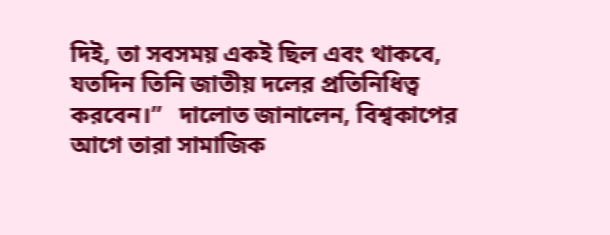দিই, তা সবসময় একই ছিল এবং থাকবে, যতদিন তিনি জাতীয় দলের প্রতিনিধিত্ব করবেন।”   দালোত জানালেন, বিশ্বকাপের আগে তারা সামাজিক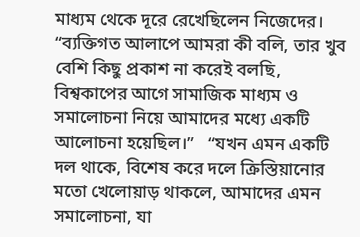মাধ্যম থেকে দূরে রেখেছিলেন নিজেদের।   “ব্যক্তিগত আলাপে আমরা কী বলি, তার খুব বেশি কিছু প্রকাশ না করেই বলছি, বিশ্বকাপের আগে সামাজিক মাধ্যম ও সমালোচনা নিয়ে আমাদের মধ্যে একটি আলোচনা হয়েছিল।”   “যখন এমন একটি দল থাকে, বিশেষ করে দলে ক্রিস্তিয়ানোর মতো খেলোয়াড় থাকলে, আমাদের এমন সমালোচনা, যা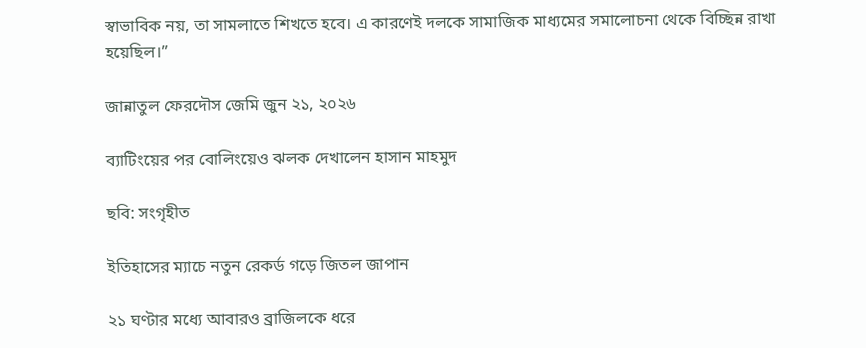স্বাভাবিক নয়, তা সামলাতে শিখতে হবে। এ কারণেই দলকে সামাজিক মাধ্যমের সমালোচনা থেকে বিচ্ছিন্ন রাখা হয়েছিল।”

জান্নাতুল ফেরদৌস জেমি জুন ২১, ২০২৬

ব্যাটিংয়ের পর বোলিংয়েও ঝলক দেখালেন হাসান মাহমুদ

ছবি: সংগৃহীত

ইতিহাসের ম্যাচে নতুন রেকর্ড গড়ে জিতল জাপান

২১ ঘণ্টার মধ্যে আবারও ব্রাজিলকে ধরে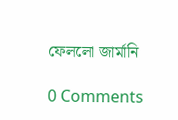ফেললো জার্মানি

0 Comments